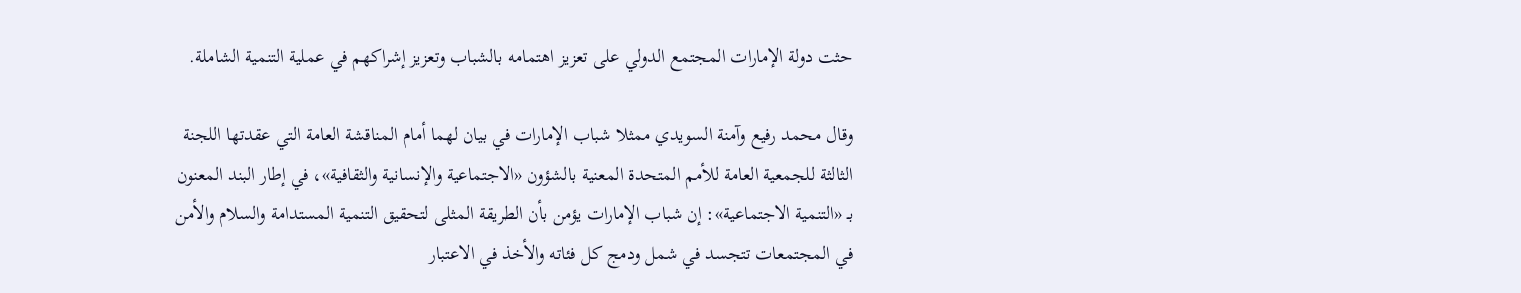حثت دولة الإمارات المجتمع الدولي على تعزيز اهتمامه بالشباب وتعزيز إشراكهم في عملية التنمية الشاملة.

وقال محمد رفيع وآمنة السويدي ممثلا شباب الإمارات في بيان لهما أمام المناقشة العامة التي عقدتها اللجنة الثالثة للجمعية العامة للأمم المتحدة المعنية بالشؤون «الاجتماعية والإنسانية والثقافية»، في إطار البند المعنون بـ «التنمية الاجتماعية»: إن شباب الإمارات يؤمن بأن الطريقة المثلى لتحقيق التنمية المستدامة والسلام والأمن في المجتمعات تتجسد في شمل ودمج كل فئاته والأخذ في الاعتبار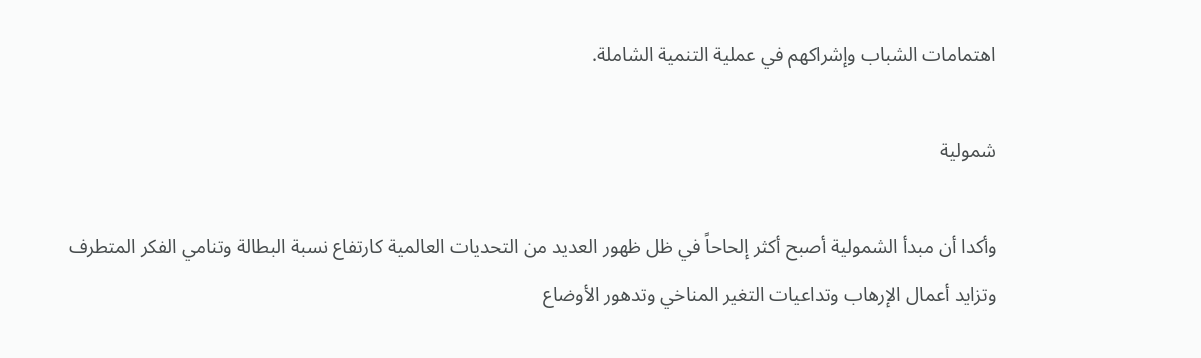اهتمامات الشباب وإشراكهم في عملية التنمية الشاملة.

شمولية

وأكدا أن مبدأ الشمولية أصبح أكثر إلحاحاً في ظل ظهور العديد من التحديات العالمية كارتفاع نسبة البطالة وتنامي الفكر المتطرف وتزايد أعمال الإرهاب وتداعيات التغير المناخي وتدهور الأوضاع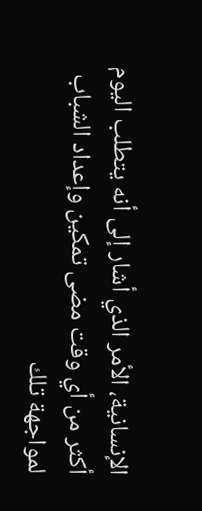الإنسانية، الأمر الذي أشار إلى أنه يتطلب اليوم أكثر من أي وقت مضى تمكين وإعداد الشباب لمواجهة تلك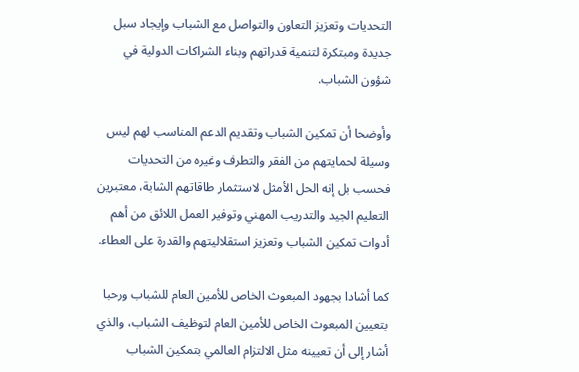التحديات وتعزيز التعاون والتواصل مع الشباب وإيجاد سبل جديدة ومبتكرة لتنمية قدراتهم وبناء الشراكات الدولية في شؤون الشباب.

وأوضحا أن تمكين الشباب وتقديم الدعم المناسب لهم ليس وسيلة لحمايتهم من الفقر والتطرف وغيره من التحديات فحسب بل إنه الحل الأمثل لاستثمار طاقاتهم الشابة، معتبرين التعليم الجيد والتدريب المهني وتوفير العمل اللائق من أهم أدوات تمكين الشباب وتعزيز استقلاليتهم والقدرة على العطاء.

كما أشادا بجهود المبعوث الخاص للأمين العام للشباب ورحبا بتعيين المبعوث الخاص للأمين العام لتوظيف الشباب، والذي أشار إلى أن تعيينه مثل الالتزام العالمي بتمكين الشباب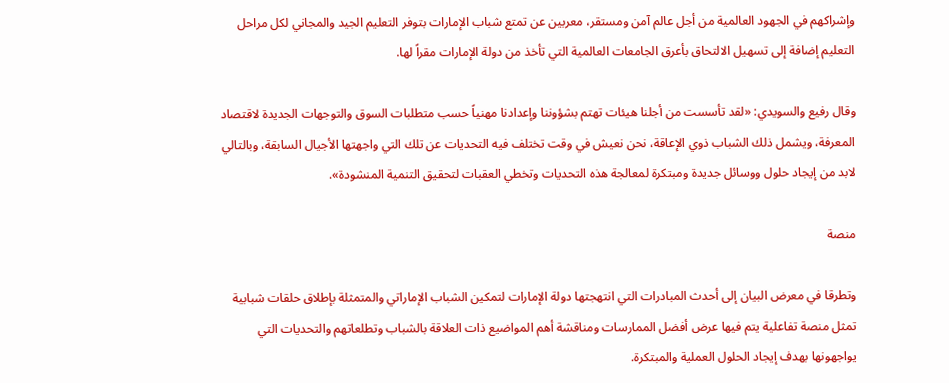وإشراكهم في الجهود العالمية من أجل عالم آمن ومستقر، معربين عن تمتع شباب الإمارات بتوفر التعليم الجيد والمجاني لكل مراحل التعليم إضافة إلى تسهيل الالتحاق بأعرق الجامعات العالمية التي تأخذ من دولة الإمارات مقراً لها.

وقال رفيع والسويدي: «لقد تأسست من أجلنا هيئات تهتم بشؤوننا وإعدادنا مهنياً حسب متطلبات السوق والتوجهات الجديدة لاقتصاد المعرفة، ويشمل ذلك الشباب ذوي الإعاقة، نحن نعيش في وقت تختلف فيه التحديات عن تلك التي واجهتها الأجيال السابقة، وبالتالي لابد من إيجاد حلول ووسائل جديدة ومبتكرة لمعالجة هذه التحديات وتخطي العقبات لتحقيق التنمية المنشودة».

منصة

وتطرقا في معرض البيان إلى أحدث المبادرات التي انتهجتها دولة الإمارات لتمكين الشباب الإماراتي والمتمثلة بإطلاق حلقات شبابية تمثل منصة تفاعلية يتم فيها عرض أفضل الممارسات ومناقشة أهم المواضيع ذات العلاقة بالشباب وتطلعاتهم والتحديات التي يواجهونها بهدف إيجاد الحلول العملية والمبتكرة.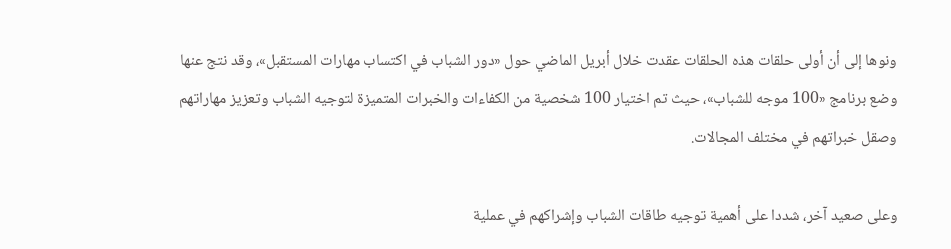ونوها إلى أن أولى حلقات هذه الحلقات عقدت خلال أبريل الماضي حول «دور الشباب في اكتساب مهارات المستقبل»، وقد نتج عنها وضع برنامج «100 موجه للشباب»، حيث تم اختيار 100 شخصية من الكفاءات والخبرات المتميزة لتوجيه الشباب وتعزيز مهاراتهم وصقل خبراتهم في مختلف المجالات.

وعلى صعيد آخر، شددا على أهمية توجيه طاقات الشباب وإشراكهم في عملية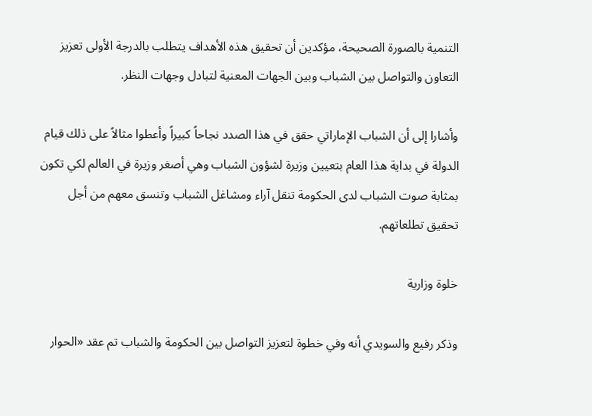التنمية بالصورة الصحيحة، مؤكدين أن تحقيق هذه الأهداف يتطلب بالدرجة الأولى تعزيز التعاون والتواصل بين الشباب وبين الجهات المعنية لتبادل وجهات النظر.

وأشارا إلى أن الشباب الإماراتي حقق في هذا الصدد نجاحاً كبيراً وأعطوا مثالاً على ذلك قيام الدولة في بداية هذا العام بتعيين وزيرة لشؤون الشباب وهي أصغر وزيرة في العالم لكي تكون بمثابة صوت الشباب لدى الحكومة تنقل آراء ومشاغل الشباب وتنسق معهم من أجل تحقيق تطلعاتهم.

خلوة وزارية

وذكر رفيع والسويدي أنه وفي خطوة لتعزيز التواصل بين الحكومة والشباب تم عقد «الحوار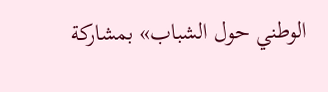الوطني حول الشباب» بمشاركة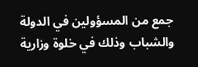جمع من المسؤولين في الدولة والشباب وذلك في خلوة وزارية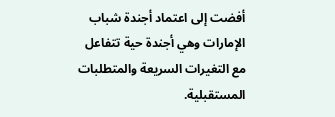أفضت إلى اعتماد أجندة شباب الإمارات وهي أجندة حية تتفاعل مع التغيرات السريعة والمتطلبات المستقبلية.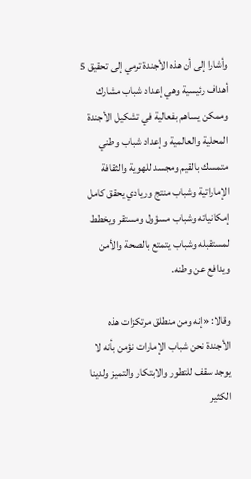وأشارا إلى أن هذه الأجندة ترمي إلى تحقيق 5 أهداف رئيسية وهي إعداد شباب مشارك وممكن يساهم بفعالية في تشكيل الأجندة المحلية والعالمية وإعداد شباب وطني متمسك بالقيم ومجسد للهوية والثقافة الإماراتية وشباب منتج وريادي يحقق كامل إمكانياته وشباب مسؤول ومستقر ويخطط لمستقبله وشباب يتمتع بالصحة والأمن ويدافع عن وطنه.

وقالا: «إنه ومن منطلق مرتكزات هذه الأجندة نحن شباب الإمارات نؤمن بأنه لا يوجد سقف للتطور والابتكار والتميز ولدينا الكثير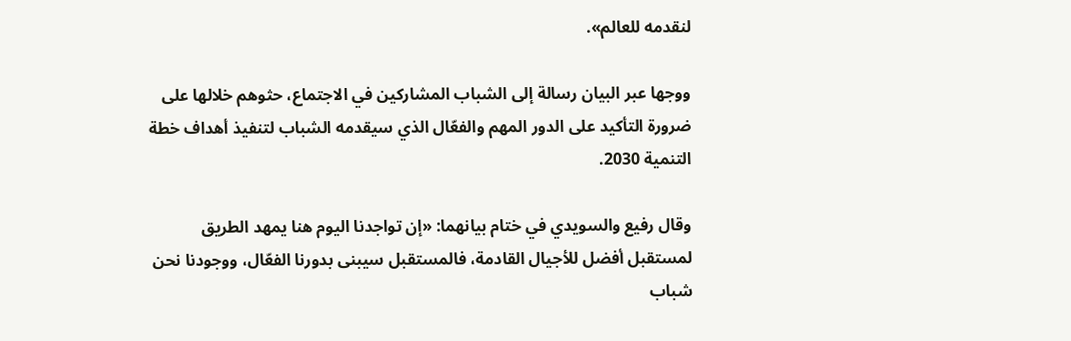لنقدمه للعالم».

ووجها عبر البيان رسالة إلى الشباب المشاركين في الاجتماع، حثوهم خلالها على ضرورة التأكيد على الدور المهم والفعّال الذي سيقدمه الشباب لتنفيذ أهداف خطة التنمية 2030.

وقال رفيع والسويدي في ختام بيانهما: «إن تواجدنا اليوم هنا يمهد الطريق لمستقبل أفضل للأجيال القادمة، فالمستقبل سيبنى بدورنا الفعّال، ووجودنا نحن شباب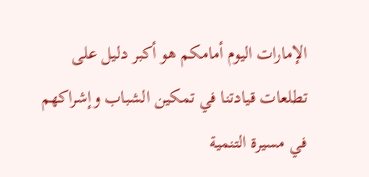الإمارات اليوم أمامكم هو أكبر دليل على تطلعات قيادتنا في تمكين الشباب وإشراكهم في مسيرة التنمية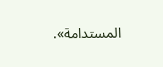المستدامة».